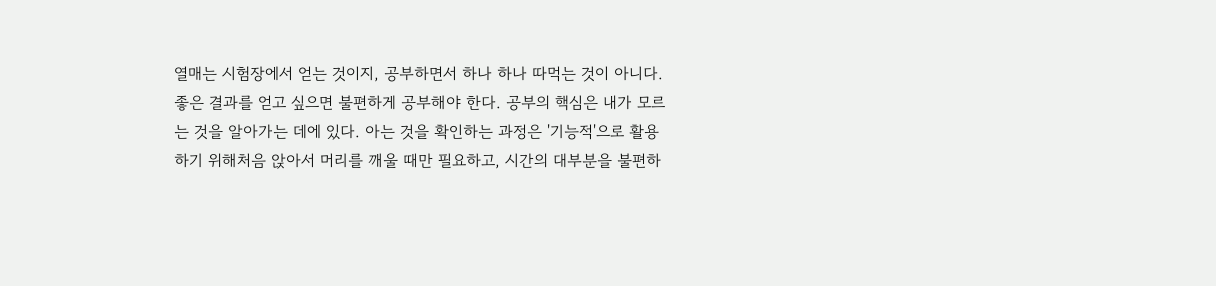열매는 시험장에서 얻는 것이지, 공부하면서 하나 하나 따먹는 것이 아니다.
좋은 결과를 얻고 싶으면 불편하게 공부해야 한다. 공부의 핵심은 내가 모르는 것을 알아가는 데에 있다. 아는 것을 확인하는 과정은 '기능적'으로 활용하기 위해처음 앉아서 머리를 깨울 때만 필요하고, 시간의 대부분을 불편하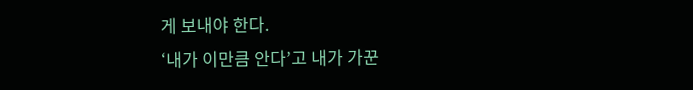게 보내야 한다.
‘내가 이만큼 안다’고 내가 가꾼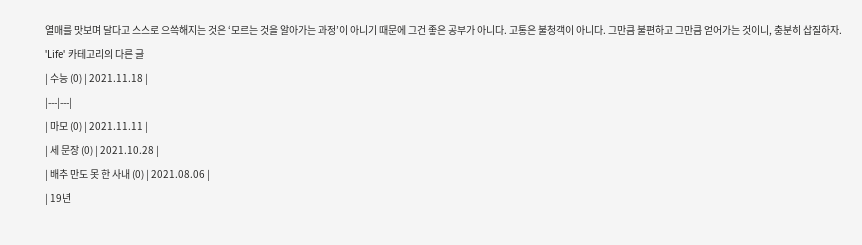열매를 맛보며 달다고 스스로 으쓱해지는 것은 ‘모르는 것을 알아가는 과정’이 아니기 때문에 그건 좋은 공부가 아니다. 고통은 불청객이 아니다. 그만큼 불편하고 그만큼 얻어가는 것이니, 충분히 삽질하자.
'Life' 카테고리의 다른 글
| 수능 (0) | 2021.11.18 |
|---|---|
| 마모 (0) | 2021.11.11 |
| 세 문장 (0) | 2021.10.28 |
| 배추 만도 못 한 사내 (0) | 2021.08.06 |
| 19년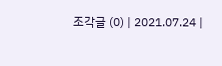조각글 (0) | 2021.07.24 |